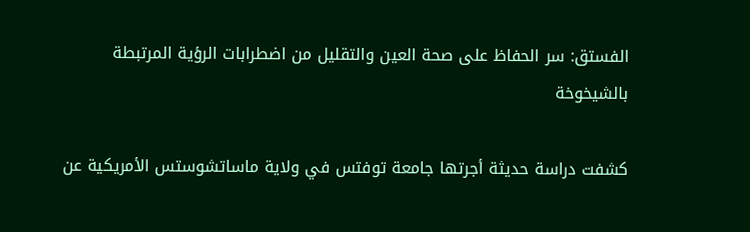الفستق: سر الحفاظ على صحة العين والتقليل من اضطرابات الرؤية المرتبطة بالشيخوخة

كشفت دراسة حديثة أجرتها جامعة توفتس في ولاية ماساتشوستس الأمريكية عن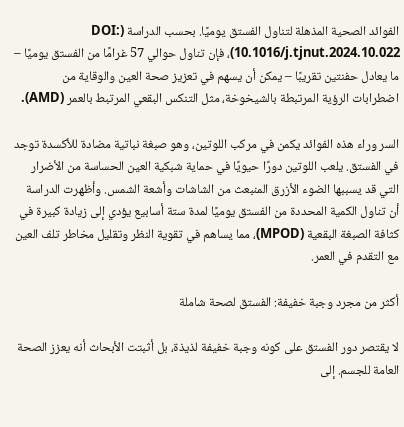الفوائد الصحية المذهلة لتناول الفستق يوميًا. بحسب الدراسة (DOI: 10.1016/j.tjnut.2024.10.022)، فإن تناول حوالي 57 غرامًا من الفستق يوميًا – ما يعادل حفنتين تقريبًا – يمكن أن يسهم في تعزيز صحة العين والوقاية من اضطرابات الرؤية المرتبطة بالشيخوخة، مثل التنكس البقعي المرتبط بالعمر (AMD).

السر وراء هذه الفوائد يكمن في مركب اللوتين، وهو صبغة نباتية مضادة للأكسدة توجد في الفستق. يلعب اللوتين دورًا حيويًا في حماية شبكية العين الحساسة من الأضرار التي قد يسببها الضوء الأزرق المنبعث من الشاشات وأشعة الشمس. وأظهرت الدراسة أن تناول الكمية المحددة من الفستق يوميًا لمدة ستة أسابيع يؤدي إلى زيادة كبيرة في كثافة الصبغة البقعية (MPOD)، مما يساهم في تقوية النظر وتقليل مخاطر تلف العين مع التقدم في العمر.

أكثر من مجرد وجبة خفيفة: الفستق لصحة شاملة

لا يقتصر دور الفستق على كونه وجبة خفيفة لذيذة، بل أثبتت الأبحاث أنه يعزز الصحة العامة للجسم. إلى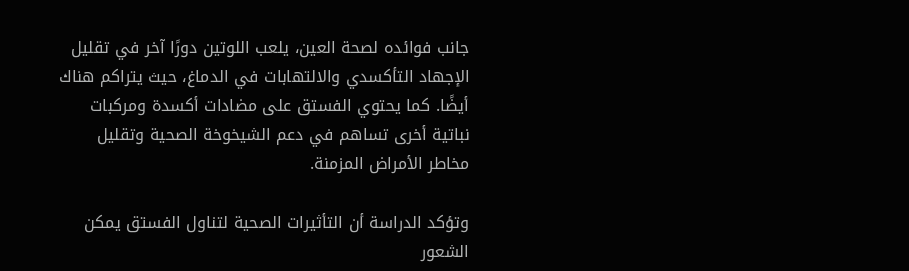جانب فوائده لصحة العين، يلعب اللوتين دورًا آخر في تقليل الإجهاد التأكسدي والالتهابات في الدماغ، حيث يتراكم هناك أيضًا. كما يحتوي الفستق على مضادات أكسدة ومركبات نباتية أخرى تساهم في دعم الشيخوخة الصحية وتقليل مخاطر الأمراض المزمنة.

وتؤكد الدراسة أن التأثيرات الصحية لتناول الفستق يمكن الشعور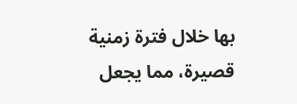بها خلال فترة زمنية قصيرة، مما يجعل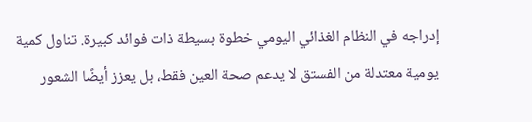إدراجه في النظام الغذائي اليومي خطوة بسيطة ذات فوائد كبيرة. تناول كمية يومية معتدلة من الفستق لا يدعم صحة العين فقط، بل يعزز أيضًا الشعور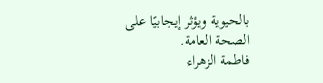بالحيوية ويؤثر إيجابيًا على الصحة العامة.
فاطمة الزهراء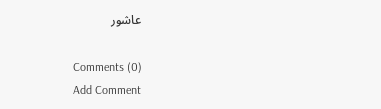عاشور

Comments (0)
Add Comment